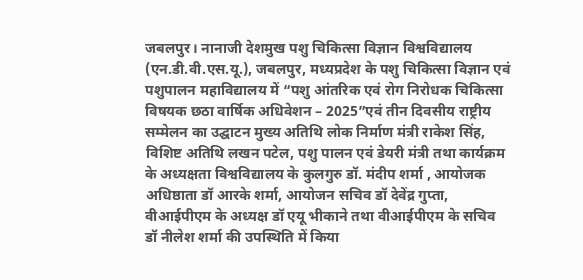जबलपुर। नानाजी देशमुख पशु चिकित्सा विज्ञान विश्वविद्यालय (एन.डी.वी.एस.यू.), जबलपुर, मध्यप्रदेश के पशु चिकित्सा विज्ञान एवं पशुपालन महाविद्यालय में “पशु आंतरिक एवं रोग निरोधक चिकित्सा विषयक छठा वार्षिक अधिवेशन – 2025”एवं तीन दिवसीय राष्ट्रीय सम्मेलन का उद्घाटन मुख्य अतिथि लोक निर्माण मंत्री राकेश सिंह, विशिष्ट अतिथि लखन पटेल, पशु पालन एवं डेयरी मंत्री तथा कार्यक्रम के अध्यक्षता विश्वविद्यालय के कुलगुरु डॉ. मंदीप शर्मा , आयोजक अधिष्ठाता डॉ आरके शर्मा, आयोजन सचिव डॉ देवेंद्र गुप्ता, वीआईपीएम के अध्यक्ष डॉ एयू भीकाने तथा वीआईपीएम के सचिव डॉ नीलेश शर्मा की उपस्थिति में किया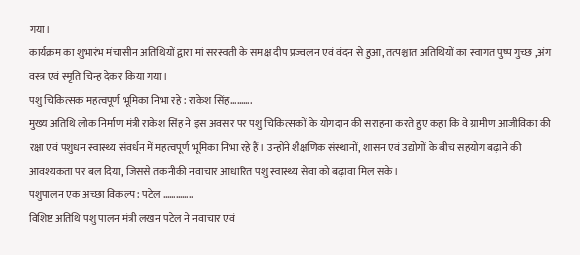गया।
कार्यक्रम का शुभारंभ मंचासीन अतिथियों द्वारा मां सरस्वती के समक्ष दीप प्रज्वलन एवं वंदन से हुआ, तत्पश्चात अतिथियों का स्वागत पुष्प गुच्छ ,अंग वस्त्र एवं स्मृति चिन्ह देकर किया गया।
पशु चिकित्सक महत्वपूर्ण भूमिका निभा रहे : राकेश सिंह……….
मुख्य अतिथि लोक निर्माण मंत्री राकेश सिंह ने इस अवसर पर पशु चिकित्सकों के योगदान की सराहना करते हुए कहा कि वे ग्रामीण आजीविका की रक्षा एवं पशुधन स्वास्थ्य संवर्धन में महत्वपूर्ण भूमिका निभा रहे हैं। उन्होंने शैक्षणिक संस्थानों, शासन एवं उद्योगों के बीच सहयोग बढ़ाने की आवश्यकता पर बल दिया, जिससे तकनीकी नवाचार आधारित पशु स्वास्थ्य सेवा को बढ़ावा मिल सके।
पशुपालन एक अच्छा विकल्प : पटेल …………..
विशिष्ट अतिथि पशु पालन मंत्री लखन पटेल ने नवाचार एवं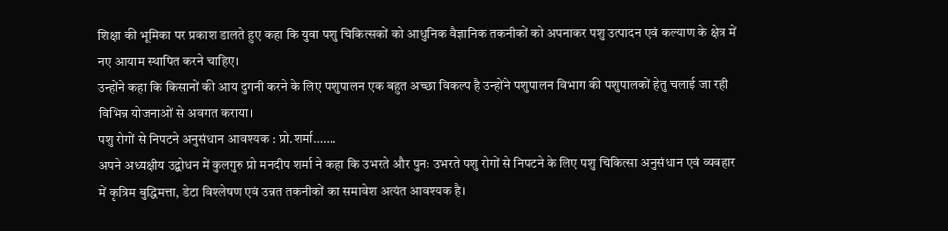शिक्षा की भूमिका पर प्रकाश डालते हुए कहा कि युवा पशु चिकित्सकों को आधुनिक वैज्ञानिक तकनीकों को अपनाकर पशु उत्पादन एवं कल्याण के क्षेत्र में नए आयाम स्थापित करने चाहिए।
उन्होंने कहा कि किसानों की आय दुगनी करने के लिए पशुपालन एक बहुत अच्छा विकल्प है उन्होंने पशुपालन विभाग की पशुपालकों हेतु चलाई जा रही विभिन्न योजनाओं से अवगत कराया।
पशु रोगों से निपटने अनुसंधान आवश्यक : प्रो.शर्मा…….
अपने अध्यक्षीय उद्बोधन में कुलगुरु प्रो मनदीप शर्मा ने कहा कि उभरते और पुनः उभरते पशु रोगों से निपटने के लिए पशु चिकित्सा अनुसंधान एवं व्यवहार में कृत्रिम बुद्धिमत्ता, डेटा विश्लेषण एवं उन्नत तकनीकों का समावेश अत्यंत आवश्यक है।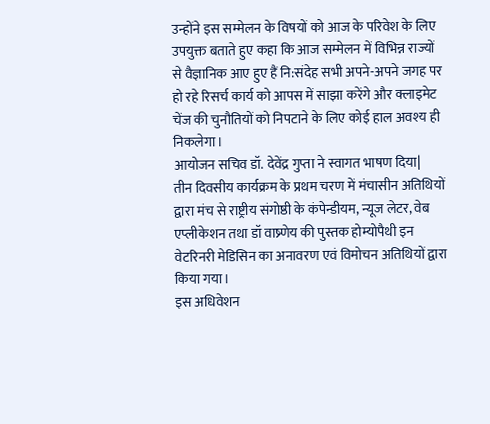उन्होंने इस सम्मेलन के विषयों को आज के परिवेश के लिए उपयुक्त बताते हुए कहा कि आज सम्मेलन में विभिन्न राज्यों से वैज्ञानिक आए हुए हैं नि:संदेह सभी अपने-अपने जगह पर हो रहे रिसर्च कार्य को आपस में साझा करेंगे और क्लाइमेट चेंज की चुनौतियों को निपटाने के लिए कोई हाल अवश्य ही निकलेगा।
आयोजन सचिव डॉ. देवेंद्र गुप्ता ने स्वागत भाषण दिया|
तीन दिवसीय कार्यक्रम के प्रथम चरण में मंचासीन अतिथियों द्वारा मंच से राष्ट्रीय संगोष्ठी के कंपेन्डीयम, न्यूज लेटर, वेब एप्लीकेशन तथा डॉ वाष्र्णेय की पुस्तक होम्योपैथी इन वेटरिनरी मेडिसिन का अनावरण एवं विमोचन अतिथियों द्वारा किया गया।
इस अधिवेशन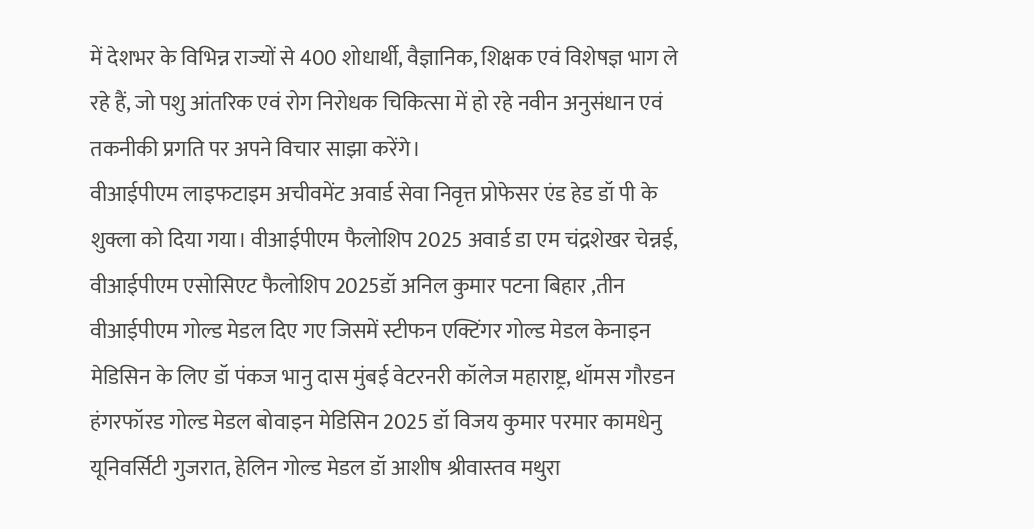में देशभर के विभिन्न राज्यों से 400 शोधार्थी, वैज्ञानिक, शिक्षक एवं विशेषज्ञ भाग ले रहे हैं, जो पशु आंतरिक एवं रोग निरोधक चिकित्सा में हो रहे नवीन अनुसंधान एवं तकनीकी प्रगति पर अपने विचार साझा करेंगे।
वीआईपीएम लाइफटाइम अचीवमेंट अवार्ड सेवा निवृत्त प्रोफेसर एंड हेड डॉ पी के शुक्ला को दिया गया। वीआईपीएम फैलोशिप 2025 अवार्ड डा एम चंद्रशेखर चेन्नई, वीआईपीएम एसोसिएट फैलोशिप 2025डॉ अनिल कुमार पटना बिहार ,तीन वीआईपीएम गोल्ड मेडल दिए गए जिसमें स्टीफन एक्टिंगर गोल्ड मेडल केनाइन मेडिसिन के लिए डॉ पंकज भानु दास मुंबई वेटरनरी कॉलेज महाराष्ट्र, थॉमस गौरडन हंगरफॉरड गोल्ड मेडल बोवाइन मेडिसिन 2025 डॉ विजय कुमार परमार कामधेनु यूनिवर्सिटी गुजरात, हेलिन गोल्ड मेडल डॉ आशीष श्रीवास्तव मथुरा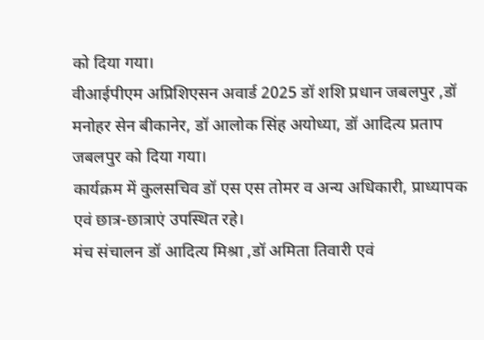को दिया गया।
वीआईपीएम अप्रिशिएसन अवार्ड 2025 डॉ शशि प्रधान जबलपुर ,डॉ मनोहर सेन बीकानेर, डॉ आलोक सिंह अयोध्या, डॉ आदित्य प्रताप जबलपुर को दिया गया।
कार्यक्रम में कुलसचिव डॉ एस एस तोमर व अन्य अधिकारी, प्राध्यापक एवं छात्र-छात्राएं उपस्थित रहे।
मंच संचालन डॉ आदित्य मिश्रा ,डॉ अमिता तिवारी एवं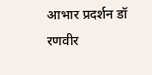आभार प्रदर्शन डॉ रणवीर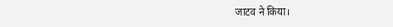जाटव ने किया।